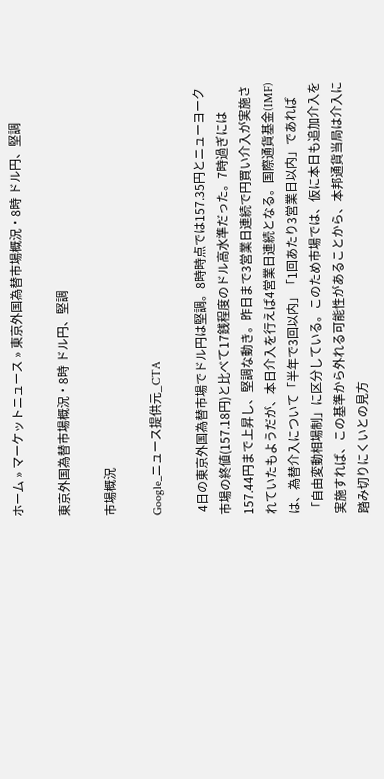ホーム » マーケットニュース » 東京外国為替市場概況・8時 ドル円、堅調

東京外国為替市場概況・8時 ドル円、堅調

市場概況

Google_ニュース提供元_CTA

 4日の東京外国為替市場でドル円は堅調。8時時点では157.35円とニューヨーク市場の終値(157.18円)と比べて17銭程度のドル高水準だった。7時過ぎには157.44円まで上昇し、堅調な動き。昨日まで3営業日連続で円買い介入が実施されていたもようだが、本日介入を行えば4営業日連続となる。国際通貨基金(IMF)は、為替介入について「半年で3回以内」「1回あたり3営業日以内」であれば「自由変動相場制」に区分している。このため市場では、仮に本日も追加介入を実施すれば、この基準から外れる可能性があることから、本邦通貨当局は介入に踏み切りにくいとの見方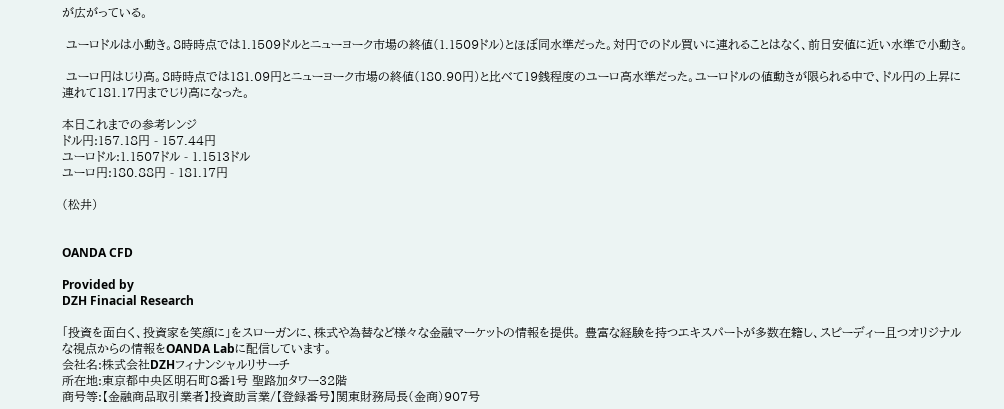が広がっている。

 ユーロドルは小動き。8時時点では1.1509ドルとニューヨーク市場の終値(1.1509ドル)とほぼ同水準だった。対円でのドル買いに連れることはなく、前日安値に近い水準で小動き。

 ユーロ円はじり高。8時時点では181.09円とニューヨーク市場の終値(180.90円)と比べて19銭程度のユーロ高水準だった。ユーロドルの値動きが限られる中で、ドル円の上昇に連れて181.17円までじり高になった。

本日これまでの参考レンジ
ドル円:157.18円 - 157.44円
ユーロドル:1.1507ドル - 1.1513ドル
ユーロ円:180.88円 - 181.17円

(松井)


OANDA CFD

Provided by
DZH Finacial Research

「投資を面白く、投資家を笑顔に」をスローガンに、株式や為替など様々な金融マーケットの情報を提供。 豊富な経験を持つエキスパートが多数在籍し、スピーディー且つオリジナルな視点からの情報をOANDA Labに配信しています。
会社名:株式会社DZHフィナンシャルリサーチ
所在地:東京都中央区明石町8番1号 聖路加タワー32階
商号等:【金融商品取引業者】投資助言業/【登録番号】関東財務局長(金商)907号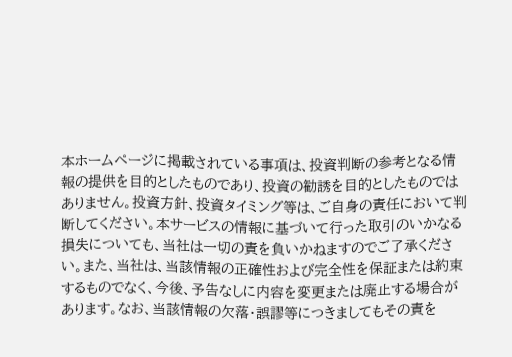本ホームページに掲載されている事項は、投資判断の参考となる情報の提供を目的としたものであり、投資の勧誘を目的としたものではありません。投資方針、投資タイミング等は、ご自身の責任において判断してください。本サービスの情報に基づいて行った取引のいかなる損失についても、当社は一切の責を負いかねますのでご了承ください。また、当社は、当該情報の正確性および完全性を保証または約束するものでなく、今後、予告なしに内容を変更または廃止する場合があります。なお、当該情報の欠落・誤謬等につきましてもその責を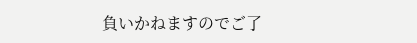負いかねますのでご了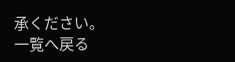承ください。
一覧へ戻る